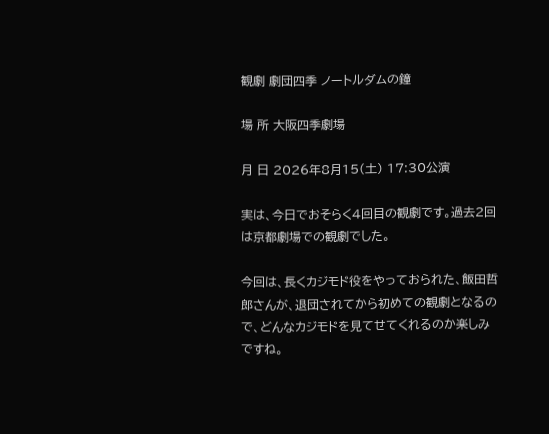観劇 劇団四季 ノートルダムの鐘

場 所 大阪四季劇場

月 日 2026年8月15(土) 17:30公演

実は、今日でおそらく4回目の観劇です。過去2回は京都劇場での観劇でした。

今回は、長くカジモド役をやっておられた、飯田哲郎さんが、退団されてから初めての観劇となるので、どんなカジモドを見てせてくれるのか楽しみですね。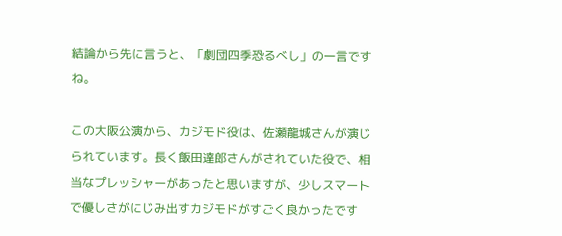結論から先に言うと、「劇団四季恐るべし」の一言ですね。

この大阪公演から、カジモド役は、佐瀬龍城さんが演じられています。長く飯田達郎さんがされていた役で、相当なプレッシャーがあったと思いますが、少しスマートで優しさがにじみ出すカジモドがすごく良かったです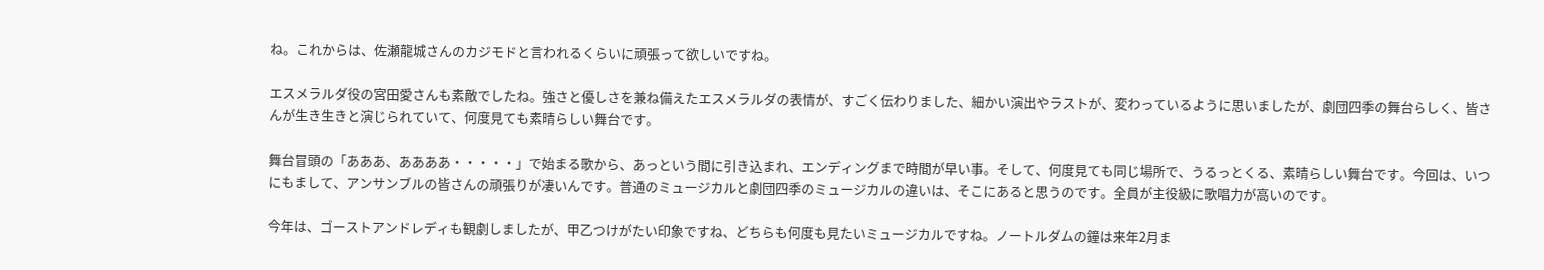ね。これからは、佐瀬龍城さんのカジモドと言われるくらいに頑張って欲しいですね。

エスメラルダ役の宮田愛さんも素敵でしたね。強さと優しさを兼ね備えたエスメラルダの表情が、すごく伝わりました、細かい演出やラストが、変わっているように思いましたが、劇団四季の舞台らしく、皆さんが生き生きと演じられていて、何度見ても素晴らしい舞台です。

舞台冒頭の「あああ、ああああ・・・・・」で始まる歌から、あっという間に引き込まれ、エンディングまで時間が早い事。そして、何度見ても同じ場所で、うるっとくる、素晴らしい舞台です。今回は、いつにもまして、アンサンブルの皆さんの頑張りが凄いんです。普通のミュージカルと劇団四季のミュージカルの違いは、そこにあると思うのです。全員が主役級に歌唱力が高いのです。

今年は、ゴーストアンドレディも観劇しましたが、甲乙つけがたい印象ですね、どちらも何度も見たいミュージカルですね。ノートルダムの鐘は来年2月ま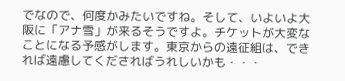でなので、何度かみたいですね。そして、いよいよ大阪に「アナ雪」が来るそうですよ。チケットが大変なことになる予感がします。東京からの遠征組は、できれば遠慮してくださればうれしいかも・・・